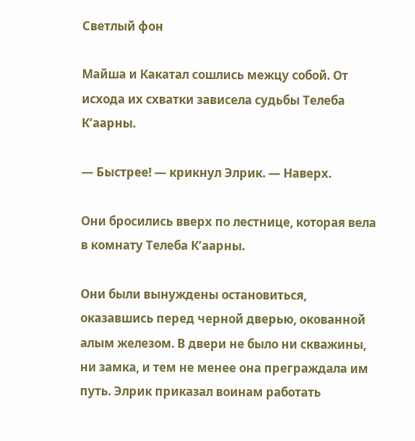Светлый фон

Майша и Какатал сошлись межцу собой. От исхода их схватки зависела судьбы Телеба К’аарны.

— Быстрее! — крикнул Элрик. — Наверх.

Они бросились вверх по лестнице, которая вела в комнату Телеба К’аарны.

Они были вынуждены остановиться, оказавшись перед черной дверью, окованной алым железом. В двери не было ни скважины, ни замка, и тем не менее она преграждала им путь. Элрик приказал воинам работать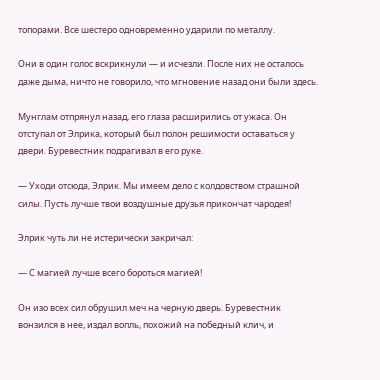топорами. Все шестеро одновременно ударили по металлу.

Они в один голос вскрикнули — и исчезли. После них не осталось даже дыма, ничто не говорило, что мгновение назад они были здесь.

Мунглам отпрянул назад, его глаза расширились от ужаса. Он отступал от Элрика, который был полон решимости оставаться у двери. Буревестник подрагивал в его руке.

— Уходи отсюда, Элрик. Мы имеем дело с колдовством страшной силы. Пусть лучше твои воздушные друзья прикончат чародея!

Элрик чуть ли не истерически закричал:

— С магией лучше всего бороться магией!

Он изо всех сил обрушил меч на черную дверь. Буревестник вонзился в нее, издал вопль, похожий на победный клич, и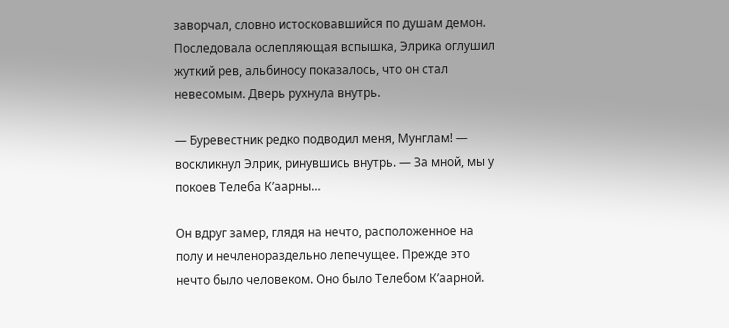заворчал, словно истосковавшийся по душам демон. Последовала ослепляющая вспышка, Элрика оглушил жуткий рев, альбиносу показалось, что он стал невесомым. Дверь рухнула внутрь.

— Буревестник редко подводил меня, Мунглам! — воскликнул Элрик, ринувшись внутрь. — За мной, мы у покоев Телеба К’аарны…

Он вдруг замер, глядя на нечто, расположенное на полу и нечленораздельно лепечущее. Прежде это нечто было человеком. Оно было Телебом К’аарной.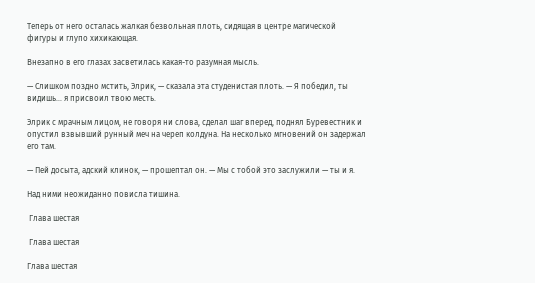Теперь от него осталась жалкая безвольная плоть, сидящая в центре магической фигуры и глупо хихикающая.

Внезапно в его глазах засветилась какая-то разумная мысль.

— Слишком поздно мстить, Элрик, — сказала эта студенистая плоть. — Я победил, ты видишь… я присвоил твою месть.

Элрик с мрачным лицом, не говоря ни слова, сделал шаг вперед, поднял Буревестник и опустил взвывший рунный меч на череп колдуна. На несколько мгновений он задержал его там.

— Пей досыта, адский клинок, — прошептал он. — Мы с тобой это заслужили — ты и я.

Над ними неожиданно повисла тишина.

 Глава шестая

 Глава шестая

Глава шестая